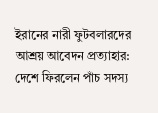ইরানের নারী ফুটবলারদের আশ্রয় আবেদন প্রত্যাহার: দেশে ফিরলেন পাঁচ সদস্য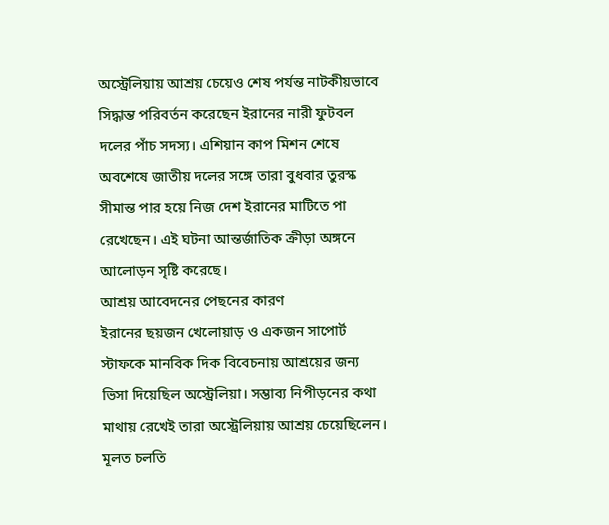অস্ট্রেলিয়ায় আশ্রয় চেয়েও শেষ পর্যন্ত নাটকীয়ভাবে সিদ্ধান্ত পরিবর্তন করেছেন ইরানের নারী ফুটবল দলের পাঁচ সদস্য। এশিয়ান কাপ মিশন শেষে অবশেষে জাতীয় দলের সঙ্গে তারা বুধবার তুরস্ক সীমান্ত পার হয়ে নিজ দেশ ইরানের মাটিতে পা রেখেছেন। এই ঘটনা আন্তর্জাতিক ক্রীড়া অঙ্গনে আলোড়ন সৃষ্টি করেছে।
আশ্রয় আবেদনের পেছনের কারণ
ইরানের ছয়জন খেলোয়াড় ও একজন সাপোর্ট স্টাফকে মানবিক দিক বিবেচনায় আশ্রয়ের জন্য ভিসা দিয়েছিল অস্ট্রেলিয়া। সম্ভাব্য নিপীড়নের কথা মাথায় রেখেই তারা অস্ট্রেলিয়ায় আশ্রয় চেয়েছিলেন। মূলত চলতি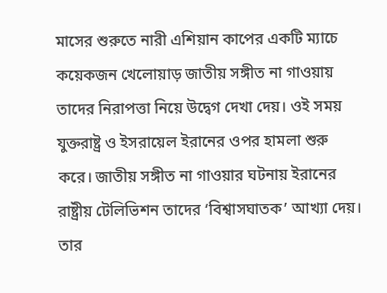মাসের শুরুতে নারী এশিয়ান কাপের একটি ম্যাচে কয়েকজন খেলোয়াড় জাতীয় সঙ্গীত না গাওয়ায় তাদের নিরাপত্তা নিয়ে উদ্বেগ দেখা দেয়। ওই সময় যুক্তরাষ্ট্র ও ইসরায়েল ইরানের ওপর হামলা শুরু করে। জাতীয় সঙ্গীত না গাওয়ার ঘটনায় ইরানের রাষ্ট্রীয় টেলিভিশন তাদের ‘বিশ্বাসঘাতক’ আখ্যা দেয়। তার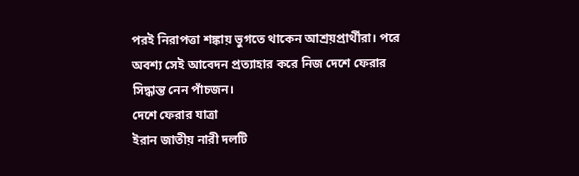পরই নিরাপত্তা শঙ্কায় ভুগতে থাকেন আশ্রয়প্রার্থীরা। পরে অবশ্য সেই আবেদন প্রত্যাহার করে নিজ দেশে ফেরার সিদ্ধান্ত নেন পাঁচজন।
দেশে ফেরার যাত্রা
ইরান জাতীয় নারী দলটি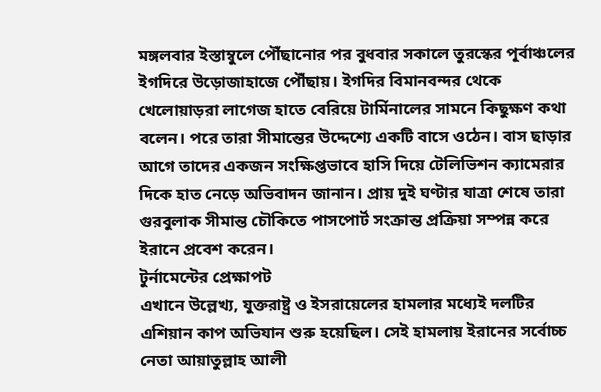মঙ্গলবার ইস্তাম্বুলে পৌঁছানোর পর বুধবার সকালে তুরস্কের পূর্বাঞ্চলের ইগদিরে উড়োজাহাজে পৌঁছায়। ইগদির বিমানবন্দর থেকে খেলোয়াড়রা লাগেজ হাতে বেরিয়ে টার্মিনালের সামনে কিছুক্ষণ কথা বলেন। পরে তারা সীমান্তের উদ্দেশ্যে একটি বাসে ওঠেন। বাস ছাড়ার আগে তাদের একজন সংক্ষিপ্তভাবে হাসি দিয়ে টেলিভিশন ক্যামেরার দিকে হাত নেড়ে অভিবাদন জানান। প্রায় দুই ঘণ্টার যাত্রা শেষে তারা গুরবুলাক সীমান্ত চৌকিতে পাসপোর্ট সংক্রান্ত প্রক্রিয়া সম্পন্ন করে ইরানে প্রবেশ করেন।
টুর্নামেন্টের প্রেক্ষাপট
এখানে উল্লেখ্য, যুক্তরাষ্ট্র ও ইসরায়েলের হামলার মধ্যেই দলটির এশিয়ান কাপ অভিযান শুরু হয়েছিল। সেই হামলায় ইরানের সর্বোচ্চ নেতা আয়াতুল্লাহ আলী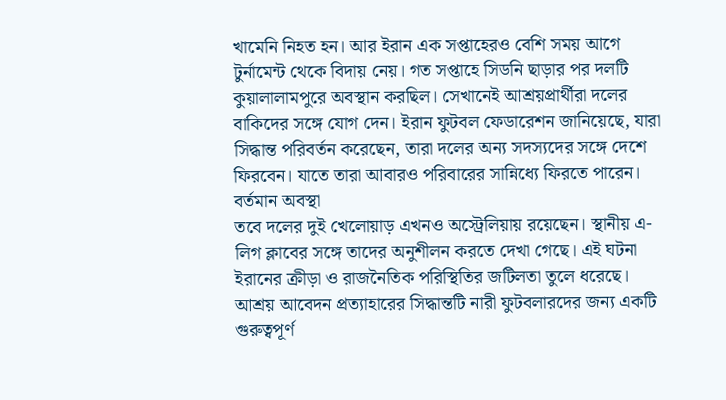খামেনি নিহত হন। আর ইরান এক সপ্তাহেরও বেশি সময় আগে টুর্নামেন্ট থেকে বিদায় নেয়। গত সপ্তাহে সিডনি ছাড়ার পর দলটি কুয়ালালামপুরে অবস্থান করছিল। সেখানেই আশ্রয়প্রার্থীরা দলের বাকিদের সঙ্গে যোগ দেন। ইরান ফুটবল ফেডারেশন জানিয়েছে, যারা সিদ্ধান্ত পরিবর্তন করেছেন, তারা দলের অন্য সদস্যদের সঙ্গে দেশে ফিরবেন। যাতে তারা আবারও পরিবারের সান্নিধ্যে ফিরতে পারেন।
বর্তমান অবস্থা
তবে দলের দুই খেলোয়াড় এখনও অস্ট্রেলিয়ায় রয়েছেন। স্থানীয় এ-লিগ ক্লাবের সঙ্গে তাদের অনুশীলন করতে দেখা গেছে। এই ঘটনা ইরানের ক্রীড়া ও রাজনৈতিক পরিস্থিতির জটিলতা তুলে ধরেছে। আশ্রয় আবেদন প্রত্যাহারের সিদ্ধান্তটি নারী ফুটবলারদের জন্য একটি গুরুত্বপূর্ণ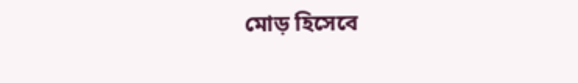মোড় হিসেবে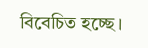বিবেচিত হচ্ছে।